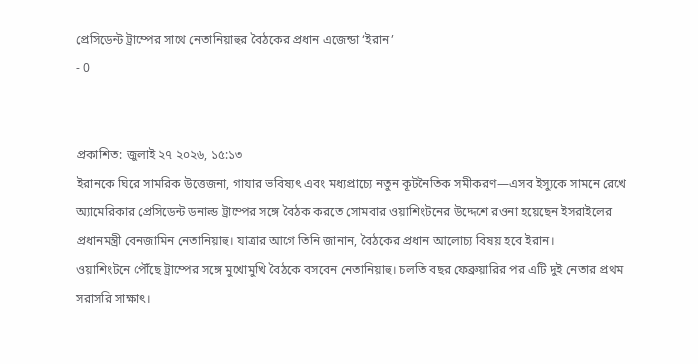প্রেসিডেন্ট ট্রাম্পের সাথে নেতানিয়াহুর বৈঠকের প্রধান এজেন্ডা ‘ইরান’
- 0


প্রকাশিত: জুলাই ২৭ ২০২৬, ১৫:১৩
ইরানকে ঘিরে সামরিক উত্তেজনা, গাযার ভবিষ্যৎ এবং মধ্যপ্রাচ্যে নতুন কূটনৈতিক সমীকরণ—এসব ইস্যুকে সামনে রেখে অ্যামেরিকার প্রেসিডেন্ট ডনাল্ড ট্রাম্পের সঙ্গে বৈঠক করতে সোমবার ওয়াশিংটনের উদ্দেশে রওনা হয়েছেন ইসরাইলের প্রধানমন্ত্রী বেনজামিন নেতানিয়াহু। যাত্রার আগে তিনি জানান, বৈঠকের প্রধান আলোচ্য বিষয় হবে ইরান।
ওয়াশিংটনে পৌঁছে ট্রাম্পের সঙ্গে মুখোমুখি বৈঠকে বসবেন নেতানিয়াহু। চলতি বছর ফেব্রুয়ারির পর এটি দুই নেতার প্রথম সরাসরি সাক্ষাৎ।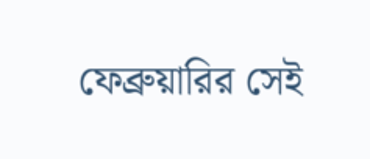ফেব্রুয়ারির সেই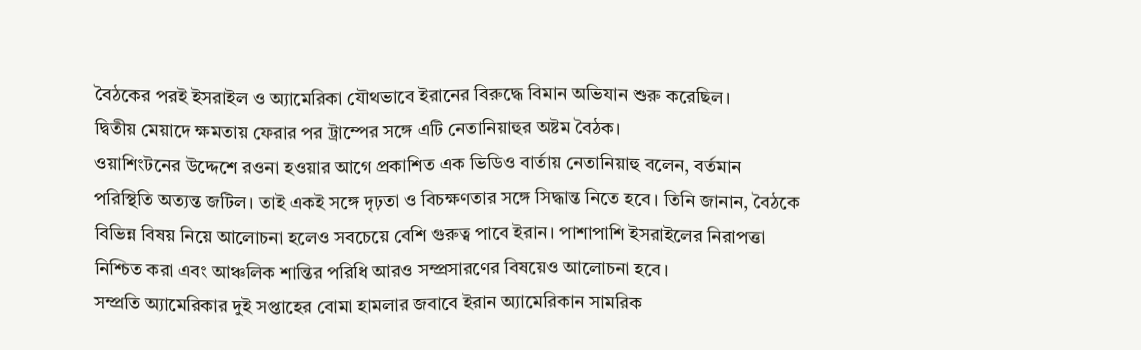বৈঠকের পরই ইসরাইল ও অ্যামেরিকা যৌথভাবে ইরানের বিরুদ্ধে বিমান অভিযান শুরু করেছিল।
দ্বিতীয় মেয়াদে ক্ষমতায় ফেরার পর ট্রাম্পের সঙ্গে এটি নেতানিয়াহুর অষ্টম বৈঠক।
ওয়াশিংটনের উদ্দেশে রওনা হওয়ার আগে প্রকাশিত এক ভিডিও বার্তায় নেতানিয়াহু বলেন, বর্তমান পরিস্থিতি অত্যন্ত জটিল। তাই একই সঙ্গে দৃঢ়তা ও বিচক্ষণতার সঙ্গে সিদ্ধান্ত নিতে হবে। তিনি জানান, বৈঠকে বিভিন্ন বিষয় নিয়ে আলোচনা হলেও সবচেয়ে বেশি গুরুত্ব পাবে ইরান। পাশাপাশি ইসরাইলের নিরাপত্তা নিশ্চিত করা এবং আঞ্চলিক শান্তির পরিধি আরও সম্প্রসারণের বিষয়েও আলোচনা হবে।
সম্প্রতি অ্যামেরিকার দুই সপ্তাহের বোমা হামলার জবাবে ইরান অ্যামেরিকান সামরিক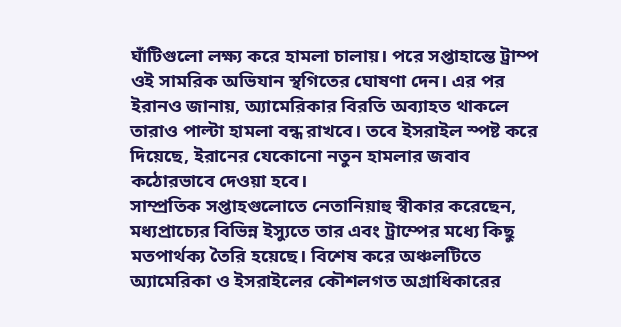ঘাঁটিগুলো লক্ষ্য করে হামলা চালায়। পরে সপ্তাহান্তে ট্রাম্প ওই সামরিক অভিযান স্থগিতের ঘোষণা দেন। এর পর ইরানও জানায়, অ্যামেরিকার বিরতি অব্যাহত থাকলে তারাও পাল্টা হামলা বন্ধ রাখবে। তবে ইসরাইল স্পষ্ট করে দিয়েছে, ইরানের যেকোনো নতুন হামলার জবাব কঠোরভাবে দেওয়া হবে।
সাম্প্রতিক সপ্তাহগুলোতে নেতানিয়াহু স্বীকার করেছেন, মধ্যপ্রাচ্যের বিভিন্ন ইস্যুতে তার এবং ট্রাম্পের মধ্যে কিছু মতপার্থক্য তৈরি হয়েছে। বিশেষ করে অঞ্চলটিতে অ্যামেরিকা ও ইসরাইলের কৌশলগত অগ্রাধিকারের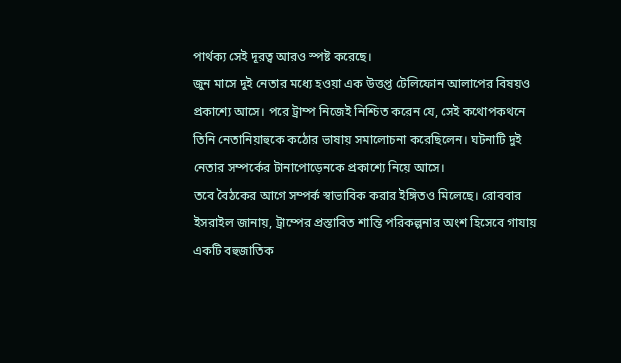পার্থক্য সেই দূরত্ব আরও স্পষ্ট করেছে।
জুন মাসে দুই নেতার মধ্যে হওয়া এক উত্তপ্ত টেলিফোন আলাপের বিষয়ও প্রকাশ্যে আসে। পরে ট্রাম্প নিজেই নিশ্চিত করেন যে, সেই কথোপকথনে তিনি নেতানিয়াহুকে কঠোর ভাষায় সমালোচনা করেছিলেন। ঘটনাটি দুই নেতার সম্পর্কের টানাপোড়েনকে প্রকাশ্যে নিয়ে আসে।
তবে বৈঠকের আগে সম্পর্ক স্বাভাবিক করার ইঙ্গিতও মিলেছে। রোববার ইসরাইল জানায়, ট্রাম্পের প্রস্তাবিত শান্তি পরিকল্পনার অংশ হিসেবে গাযায় একটি বহুজাতিক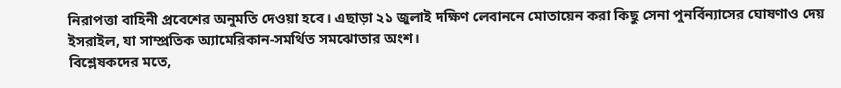নিরাপত্তা বাহিনী প্রবেশের অনুমতি দেওয়া হবে। এছাড়া ২১ জুলাই দক্ষিণ লেবাননে মোতায়েন করা কিছু সেনা পুনর্বিন্যাসের ঘোষণাও দেয় ইসরাইল, যা সাম্প্রতিক অ্যামেরিকান-সমর্থিত সমঝোতার অংশ।
বিশ্লেষকদের মতে,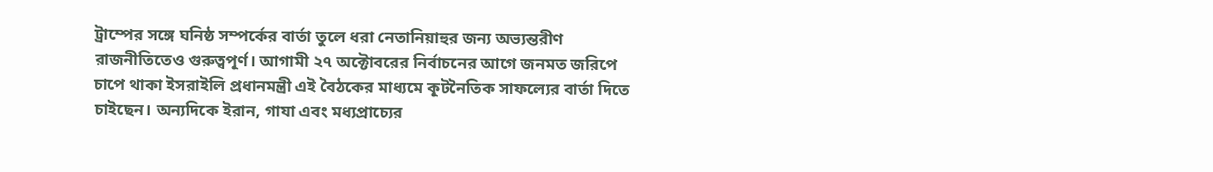ট্রাম্পের সঙ্গে ঘনিষ্ঠ সম্পর্কের বার্তা তুলে ধরা নেতানিয়াহুর জন্য অভ্যন্তরীণ রাজনীতিতেও গুরুত্বপূর্ণ। আগামী ২৭ অক্টোবরের নির্বাচনের আগে জনমত জরিপে চাপে থাকা ইসরাইলি প্রধানমন্ত্রী এই বৈঠকের মাধ্যমে কূটনৈতিক সাফল্যের বার্তা দিতে চাইছেন। অন্যদিকে ইরান, গাযা এবং মধ্যপ্রাচ্যের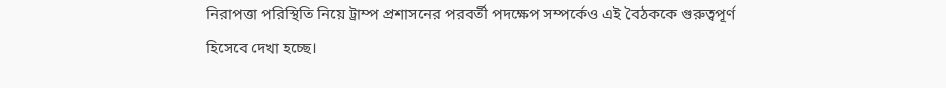নিরাপত্তা পরিস্থিতি নিয়ে ট্রাম্প প্রশাসনের পরবর্তী পদক্ষেপ সম্পর্কেও এই বৈঠককে গুরুত্বপূর্ণ হিসেবে দেখা হচ্ছে।